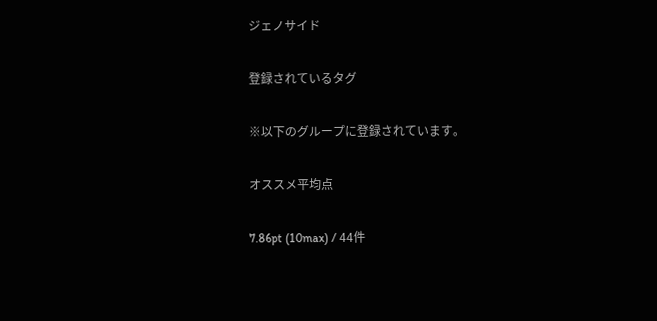ジェノサイド

登録されているタグ

※以下のグループに登録されています。

オススメ平均点

7.86pt (10max) / 44件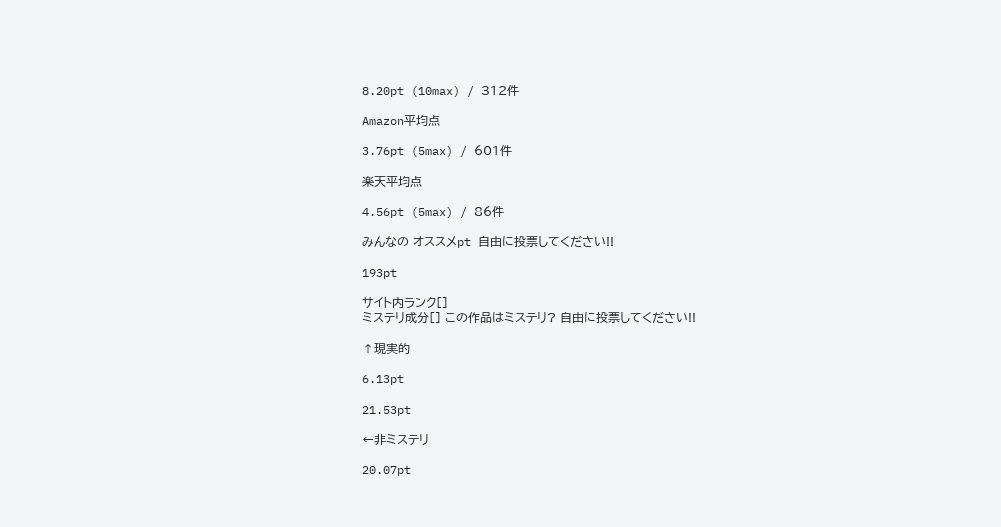8.20pt (10max) / 312件

Amazon平均点

3.76pt (5max) / 601件

楽天平均点

4.56pt (5max) / 86件

みんなの オススメpt 自由に投票してください!!

193pt

サイト内ランク[]
ミステリ成分[] この作品はミステリ? 自由に投票してください!!

↑現実的

6.13pt

21.53pt

←非ミステリ

20.07pt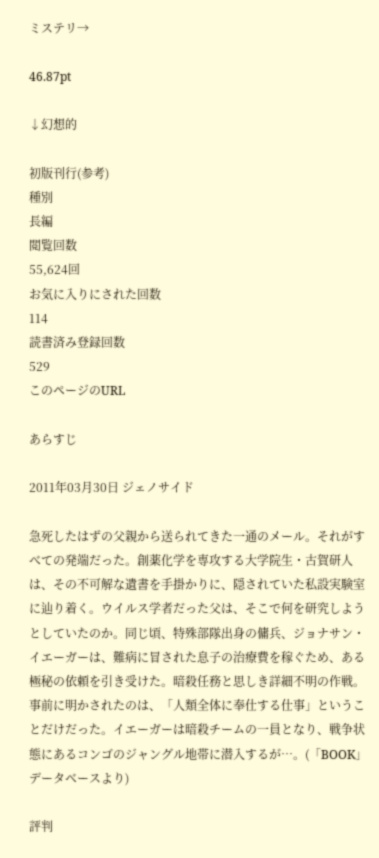ミステリ→

46.87pt

↓幻想的

初版刊行(参考)
種別
長編
閲覧回数
55,624回
お気に入りにされた回数
114
読書済み登録回数
529
このページのURL

あらすじ

2011年03月30日 ジェノサイド

急死したはずの父親から送られてきた一通のメール。それがすべての発端だった。創薬化学を専攻する大学院生・古賀研人は、その不可解な遺書を手掛かりに、隠されていた私設実験室に辿り着く。ウイルス学者だった父は、そこで何を研究しようとしていたのか。同じ頃、特殊部隊出身の傭兵、ジョナサン・イエーガーは、難病に冒された息子の治療費を稼ぐため、ある極秘の依頼を引き受けた。暗殺任務と思しき詳細不明の作戦。事前に明かされたのは、「人類全体に奉仕する仕事」ということだけだった。イエーガーは暗殺チームの一員となり、戦争状態にあるコンゴのジャングル地帯に潜入するが…。(「BOOK」データベースより)

評判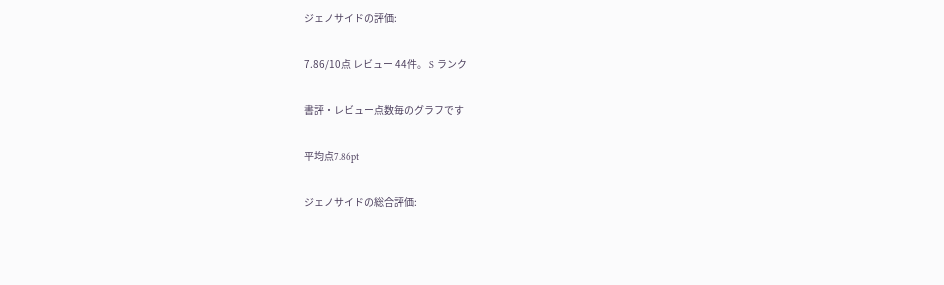ジェノサイドの評価:

7.86/10点 レビュー 44件。 S ランク

書評・レビュー点数毎のグラフです

平均点7.86pt

ジェノサイドの総合評価: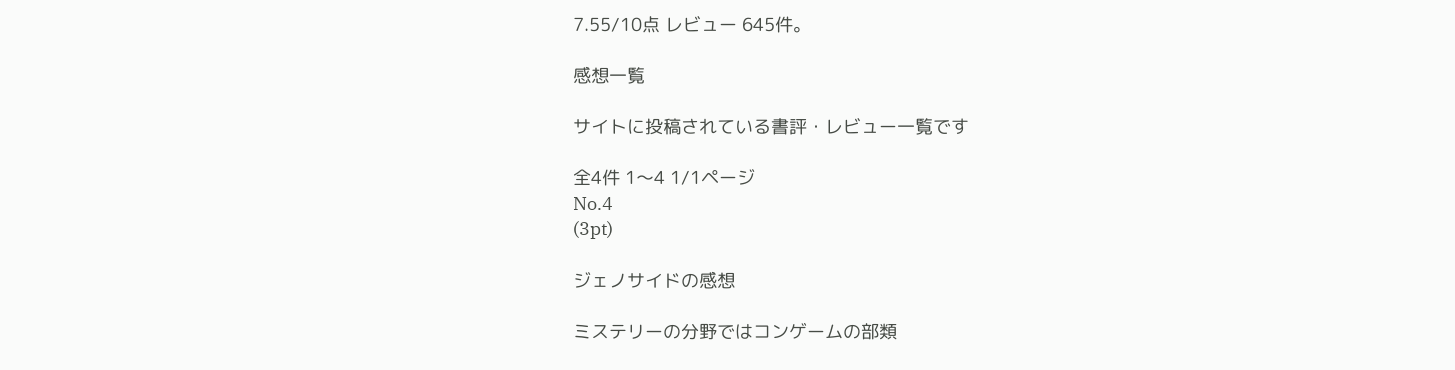7.55/10点 レビュー 645件。

感想一覧

サイトに投稿されている書評・レビュー一覧です

全4件 1〜4 1/1ページ
No.4
(3pt)

ジェノサイドの感想

ミステリーの分野ではコンゲームの部類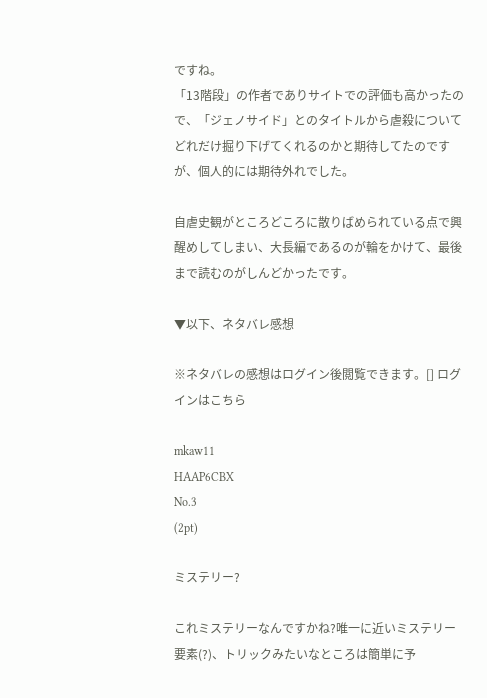ですね。
「13階段」の作者でありサイトでの評価も高かったので、「ジェノサイド」とのタイトルから虐殺についてどれだけ掘り下げてくれるのかと期待してたのですが、個人的には期待外れでした。

自虐史観がところどころに散りばめられている点で興醒めしてしまい、大長編であるのが輪をかけて、最後まで読むのがしんどかったです。

▼以下、ネタバレ感想

※ネタバレの感想はログイン後閲覧できます。[] ログインはこちら

mkaw11
HAAP6CBX
No.3
(2pt)

ミステリー?

これミステリーなんですかね?唯一に近いミステリー要素(?)、トリックみたいなところは簡単に予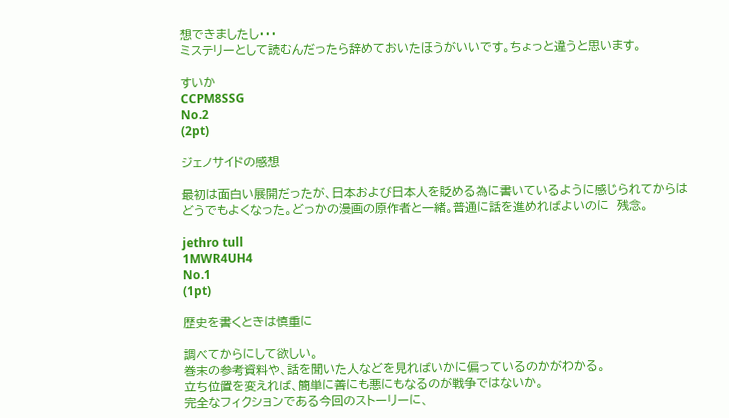想できましたし・・・
ミステリーとして読むんだったら辞めておいたほうがいいです。ちょっと違うと思います。

すいか
CCPM8SSG
No.2
(2pt)

ジェノサイドの感想

最初は面白い展開だったが、日本および日本人を貶める為に書いているように感じられてからは
どうでもよくなった。どっかの漫画の原作者と一緒。普通に話を進めればよいのに  残念。

jethro tull
1MWR4UH4
No.1
(1pt)

歴史を書くときは慎重に

調べてからにして欲しい。
巻末の参考資料や、話を聞いた人などを見ればいかに偏っているのかがわかる。
立ち位置を変えれば、簡単に善にも悪にもなるのが戦争ではないか。
完全なフィクションである今回のストーリーに、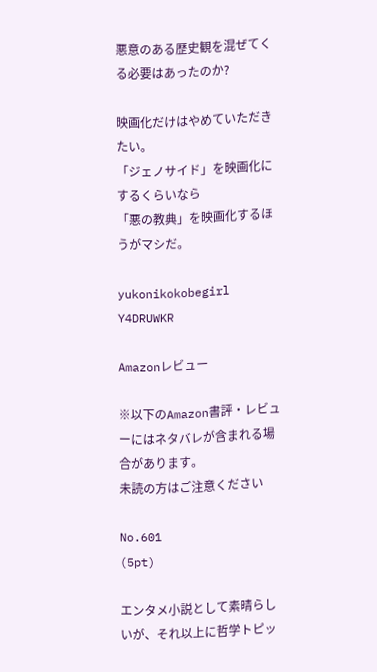悪意のある歴史観を混ぜてくる必要はあったのか?

映画化だけはやめていただきたい。
「ジェノサイド」を映画化にするくらいなら
「悪の教典」を映画化するほうがマシだ。

yukonikokobegirl
Y4DRUWKR

Amazonレビュー

※以下のAmazon書評・レビューにはネタバレが含まれる場合があります。
未読の方はご注意ください

No.601
(5pt)

エンタメ小説として素晴らしいが、それ以上に哲学トピッ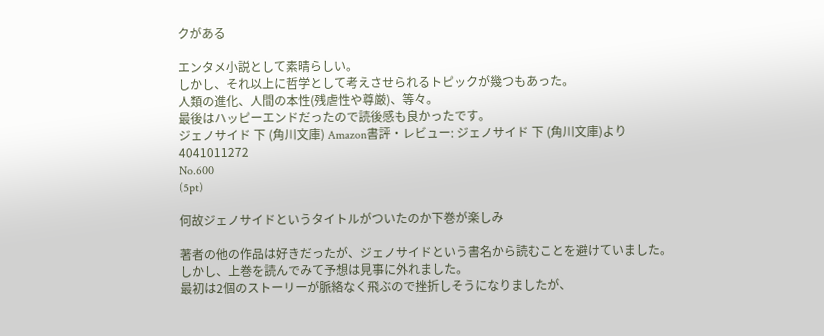クがある

エンタメ小説として素晴らしい。
しかし、それ以上に哲学として考えさせられるトピックが幾つもあった。
人類の進化、人間の本性(残虐性や尊厳)、等々。
最後はハッピーエンドだったので読後感も良かったです。
ジェノサイド 下 (角川文庫) Amazon書評・レビュー: ジェノサイド 下 (角川文庫)より
4041011272
No.600
(5pt)

何故ジェノサイドというタイトルがついたのか下巻が楽しみ

著者の他の作品は好きだったが、ジェノサイドという書名から読むことを避けていました。
しかし、上巻を読んでみて予想は見事に外れました。
最初は2個のストーリーが脈絡なく飛ぶので挫折しそうになりましたが、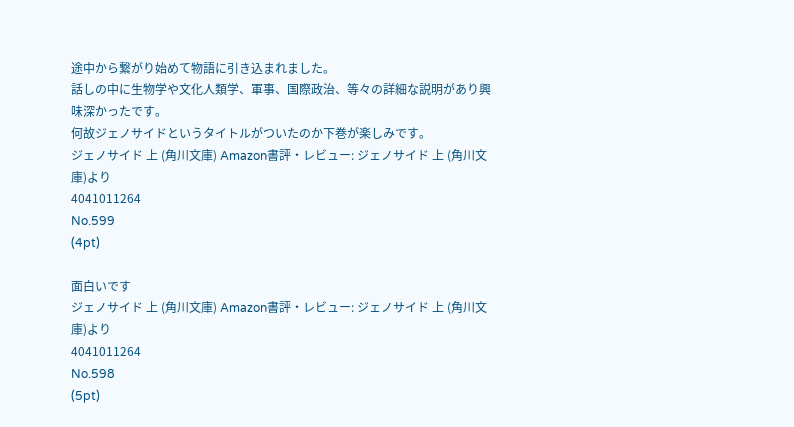途中から繋がり始めて物語に引き込まれました。
話しの中に生物学や文化人類学、軍事、国際政治、等々の詳細な説明があり興味深かったです。
何故ジェノサイドというタイトルがついたのか下巻が楽しみです。
ジェノサイド 上 (角川文庫) Amazon書評・レビュー: ジェノサイド 上 (角川文庫)より
4041011264
No.599
(4pt)

面白いです
ジェノサイド 上 (角川文庫) Amazon書評・レビュー: ジェノサイド 上 (角川文庫)より
4041011264
No.598
(5pt)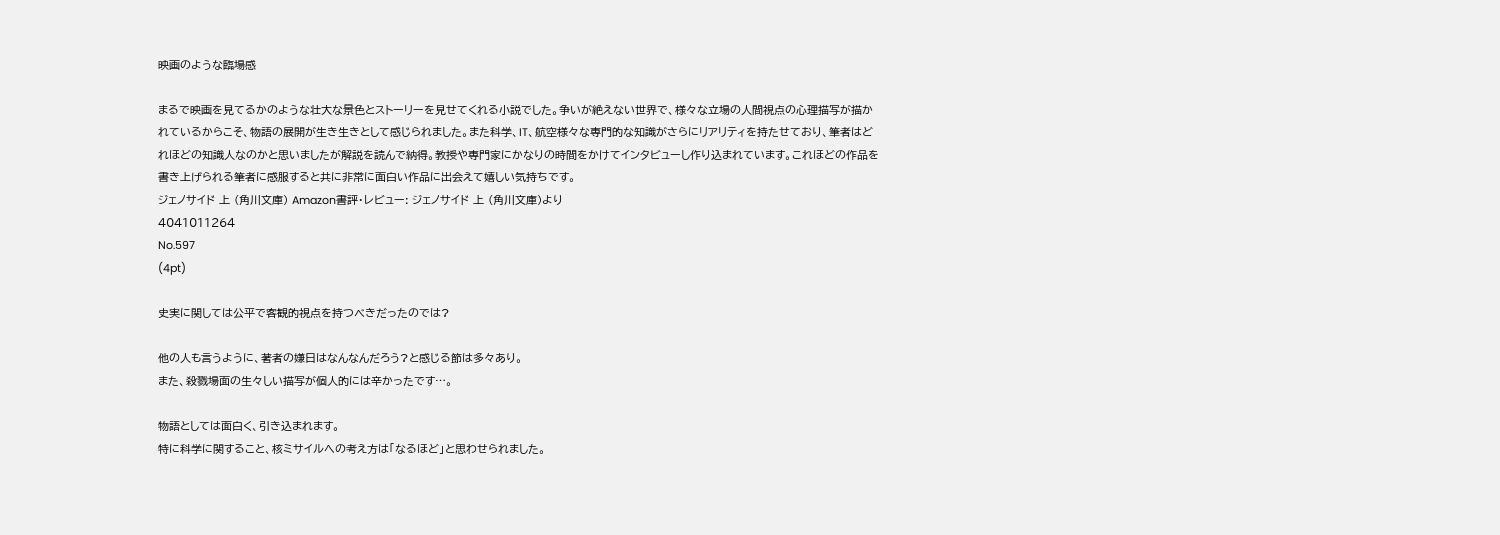映画のような臨場感

まるで映画を見てるかのような壮大な景色とストーリーを見せてくれる小説でした。争いが絶えない世界で、様々な立場の人間視点の心理描写が描かれているからこそ、物語の展開が生き生きとして感じられました。また科学、IT、航空様々な専門的な知識がさらにリアリティを持たせており、筆者はどれほどの知識人なのかと思いましたが解説を読んで納得。教授や専門家にかなりの時間をかけてインタビューし作り込まれています。これほどの作品を書き上げられる筆者に感服すると共に非常に面白い作品に出会えて嬉しい気持ちです。
ジェノサイド 上 (角川文庫) Amazon書評・レビュー: ジェノサイド 上 (角川文庫)より
4041011264
No.597
(4pt)

史実に関しては公平で客観的視点を持つべきだったのでは?

他の人も言うように、著者の嫌日はなんなんだろう?と感じる節は多々あり。
また、殺戮場面の生々しい描写が個人的には辛かったです…。

物語としては面白く、引き込まれます。
特に科学に関すること、核ミサイルへの考え方は「なるほど」と思わせられました。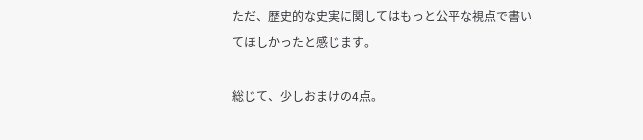ただ、歴史的な史実に関してはもっと公平な視点で書いてほしかったと感じます。

総じて、少しおまけの4点。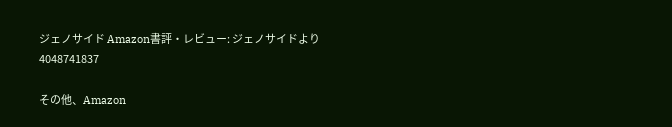ジェノサイド Amazon書評・レビュー: ジェノサイドより
4048741837

その他、Amazon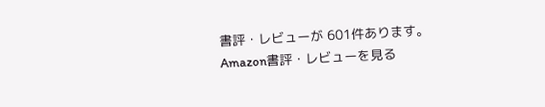書評・レビューが 601件あります。
Amazon書評・レビューを見る